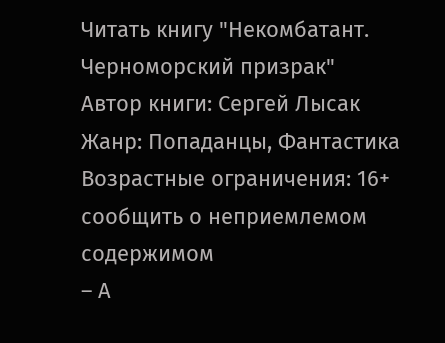Читать книгу "Некомбатант. Черноморский призрак"
Автор книги: Сергей Лысак
Жанр: Попаданцы, Фантастика
Возрастные ограничения: 16+
сообщить о неприемлемом содержимом
– А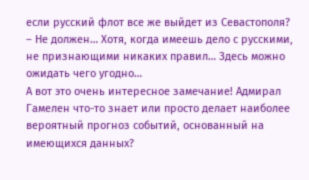если русский флот все же выйдет из Севастополя?
– Не должен… Хотя, когда имеешь дело с русскими, не признающими никаких правил… Здесь можно ожидать чего угодно…
А вот это очень интересное замечание! Адмирал Гамелен что-то знает или просто делает наиболее вероятный прогноз событий, основанный на имеющихся данных?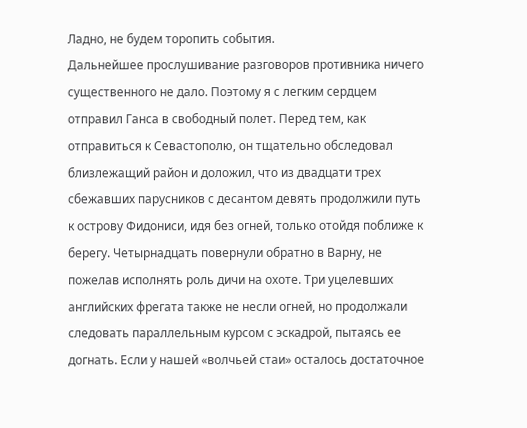Ладно, не будем торопить события.
Дальнейшее прослушивание разговоров противника ничего существенного не дало. Поэтому я с легким сердцем отправил Ганса в свободный полет. Перед тем, как отправиться к Севастополю, он тщательно обследовал близлежащий район и доложил, что из двадцати трех сбежавших парусников с десантом девять продолжили путь к острову Фидониси, идя без огней, только отойдя поближе к берегу. Четырнадцать повернули обратно в Варну, не пожелав исполнять роль дичи на охоте. Три уцелевших английских фрегата также не несли огней, но продолжали следовать параллельным курсом с эскадрой, пытаясь ее догнать. Если у нашей «волчьей стаи» осталось достаточное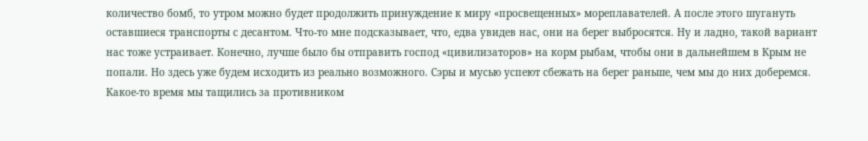количество бомб, то утром можно будет продолжить принуждение к миру «просвещенных» мореплавателей. А после этого шугануть оставшиеся транспорты с десантом. Что-то мне подсказывает, что, едва увидев нас, они на берег выбросятся. Ну и ладно, такой вариант нас тоже устраивает. Конечно, лучше было бы отправить господ «цивилизаторов» на корм рыбам, чтобы они в дальнейшем в Крым не попали. Но здесь уже будем исходить из реально возможного. Сэры и мусью успеют сбежать на берег раньше, чем мы до них доберемся.
Какое-то время мы тащились за противником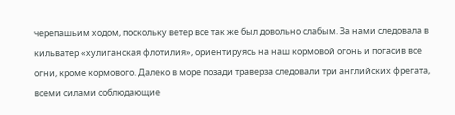черепашьим ходом, поскольку ветер все так же был довольно слабым. За нами следовала в кильватер «хулиганская флотилия», ориентируясь на наш кормовой огонь и погасив все огни, кроме кормового. Далеко в море позади траверза следовали три английских фрегата, всеми силами соблюдающие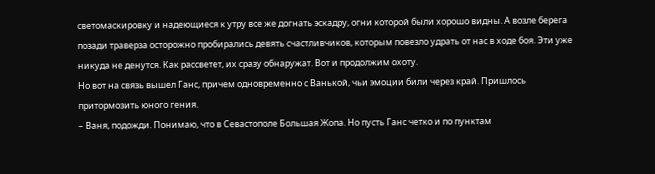светомаскировку и надеющиеся к утру все же догнать эскадру, огни которой были хорошо видны. А возле берега позади траверза осторожно пробирались девять счастливчиков, которым повезло удрать от нас в ходе боя. Эти уже никуда не денутся. Как рассветет, их сразу обнаружат. Вот и продолжим охоту.
Но вот на связь вышел Ганс, причем одновременно с Ванькой, чьи эмоции били через край. Пришлось притормозить юного гения.
– Ваня, подожди. Понимаю, что в Севастополе Большая Жопа. Но пусть Ганс четко и по пунктам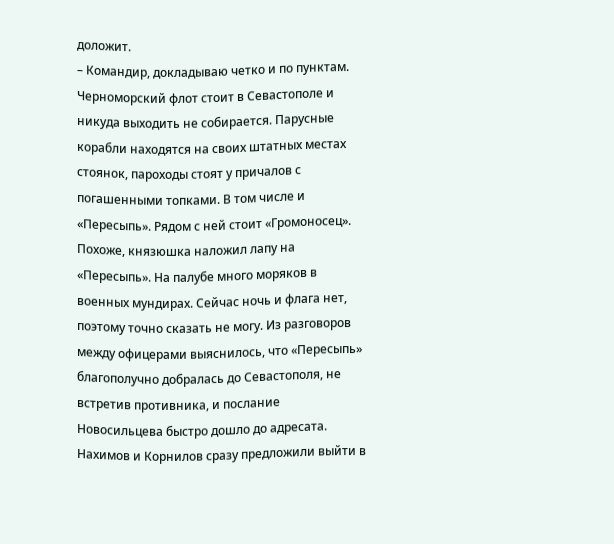доложит.
– Командир, докладываю четко и по пунктам. Черноморский флот стоит в Севастополе и никуда выходить не собирается. Парусные корабли находятся на своих штатных местах стоянок, пароходы стоят у причалов с погашенными топками. В том числе и «Пересыпь». Рядом с ней стоит «Громоносец». Похоже, князюшка наложил лапу на «Пересыпь». На палубе много моряков в военных мундирах. Сейчас ночь и флага нет, поэтому точно сказать не могу. Из разговоров между офицерами выяснилось, что «Пересыпь» благополучно добралась до Севастополя, не встретив противника, и послание Новосильцева быстро дошло до адресата. Нахимов и Корнилов сразу предложили выйти в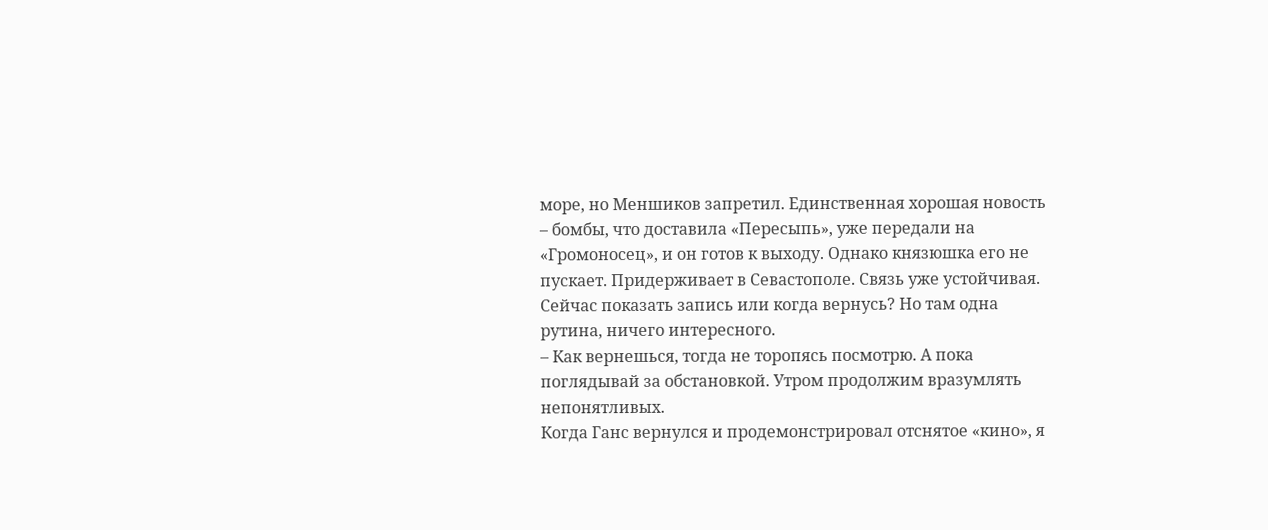море, но Меншиков запретил. Единственная хорошая новость – бомбы, что доставила «Пересыпь», уже передали на «Громоносец», и он готов к выходу. Однако князюшка его не пускает. Придерживает в Севастополе. Связь уже устойчивая. Сейчас показать запись или когда вернусь? Но там одна рутина, ничего интересного.
– Как вернешься, тогда не торопясь посмотрю. А пока поглядывай за обстановкой. Утром продолжим вразумлять непонятливых.
Когда Ганс вернулся и продемонстрировал отснятое «кино», я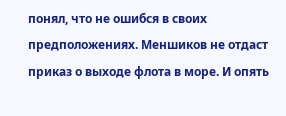понял, что не ошибся в своих предположениях. Меншиков не отдаст приказ о выходе флота в море. И опять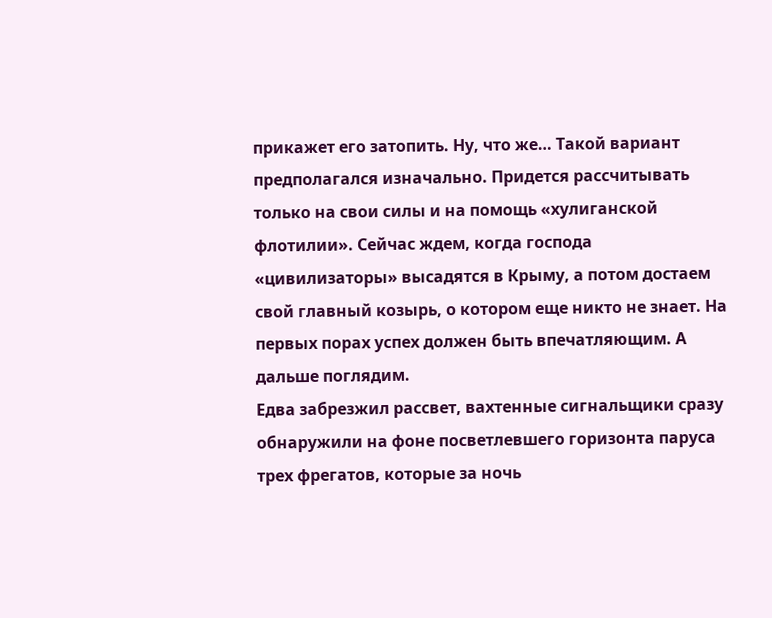прикажет его затопить. Ну, что же… Такой вариант предполагался изначально. Придется рассчитывать только на свои силы и на помощь «хулиганской флотилии». Сейчас ждем, когда господа «цивилизаторы» высадятся в Крыму, а потом достаем свой главный козырь, о котором еще никто не знает. На первых порах успех должен быть впечатляющим. А дальше поглядим.
Едва забрезжил рассвет, вахтенные сигнальщики сразу обнаружили на фоне посветлевшего горизонта паруса трех фрегатов, которые за ночь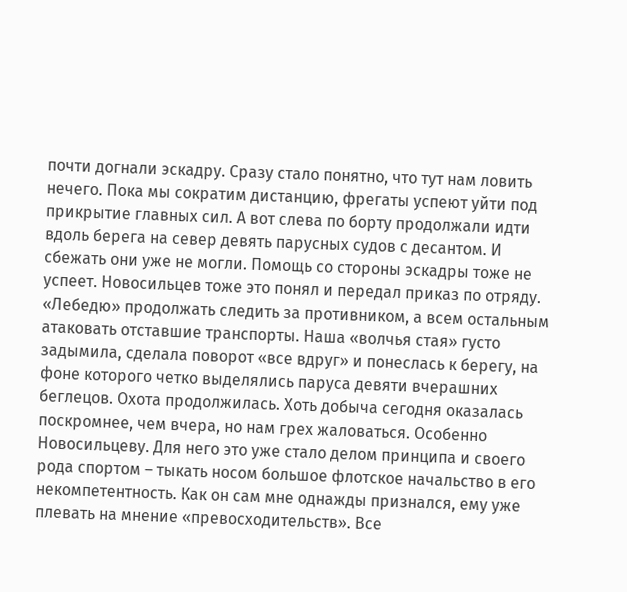почти догнали эскадру. Сразу стало понятно, что тут нам ловить нечего. Пока мы сократим дистанцию, фрегаты успеют уйти под прикрытие главных сил. А вот слева по борту продолжали идти вдоль берега на север девять парусных судов с десантом. И сбежать они уже не могли. Помощь со стороны эскадры тоже не успеет. Новосильцев тоже это понял и передал приказ по отряду. «Лебедю» продолжать следить за противником, а всем остальным атаковать отставшие транспорты. Наша «волчья стая» густо задымила, сделала поворот «все вдруг» и понеслась к берегу, на фоне которого четко выделялись паруса девяти вчерашних беглецов. Охота продолжилась. Хоть добыча сегодня оказалась поскромнее, чем вчера, но нам грех жаловаться. Особенно Новосильцеву. Для него это уже стало делом принципа и своего рода спортом – тыкать носом большое флотское начальство в его некомпетентность. Как он сам мне однажды признался, ему уже плевать на мнение «превосходительств». Все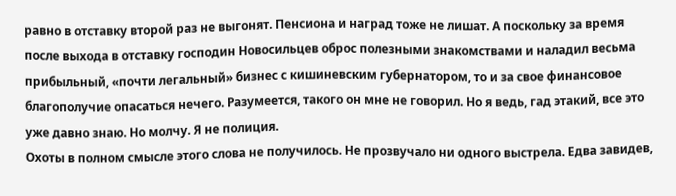равно в отставку второй раз не выгонят. Пенсиона и наград тоже не лишат. А поскольку за время после выхода в отставку господин Новосильцев оброс полезными знакомствами и наладил весьма прибыльный, «почти легальный» бизнес с кишиневским губернатором, то и за свое финансовое благополучие опасаться нечего. Разумеется, такого он мне не говорил. Но я ведь, гад этакий, все это уже давно знаю. Но молчу. Я не полиция.
Охоты в полном смысле этого слова не получилось. Не прозвучало ни одного выстрела. Едва завидев,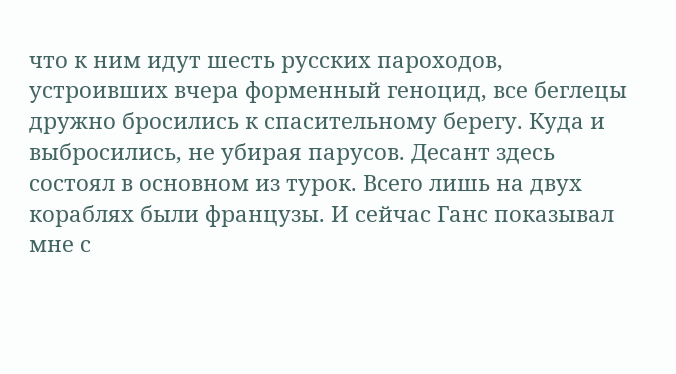что к ним идут шесть русских пароходов, устроивших вчера форменный геноцид, все беглецы дружно бросились к спасительному берегу. Куда и выбросились, не убирая парусов. Десант здесь состоял в основном из турок. Всего лишь на двух кораблях были французы. И сейчас Ганс показывал мне с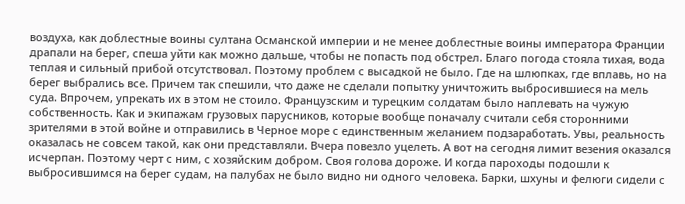воздуха, как доблестные воины султана Османской империи и не менее доблестные воины императора Франции драпали на берег, спеша уйти как можно дальше, чтобы не попасть под обстрел. Благо погода стояла тихая, вода теплая и сильный прибой отсутствовал. Поэтому проблем с высадкой не было. Где на шлюпках, где вплавь, но на берег выбрались все. Причем так спешили, что даже не сделали попытку уничтожить выбросившиеся на мель суда. Впрочем, упрекать их в этом не стоило. Французским и турецким солдатам было наплевать на чужую собственность. Как и экипажам грузовых парусников, которые вообще поначалу считали себя сторонними зрителями в этой войне и отправились в Черное море с единственным желанием подзаработать. Увы, реальность оказалась не совсем такой, как они представляли. Вчера повезло уцелеть. А вот на сегодня лимит везения оказался исчерпан. Поэтому черт с ним, с хозяйским добром. Своя голова дороже. И когда пароходы подошли к выбросившимся на берег судам, на палубах не было видно ни одного человека. Барки, шхуны и фелюги сидели с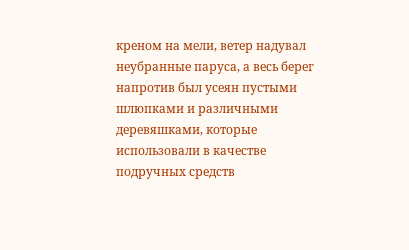креном на мели, ветер надувал неубранные паруса, а весь берег напротив был усеян пустыми шлюпками и различными деревяшками, которые использовали в качестве подручных средств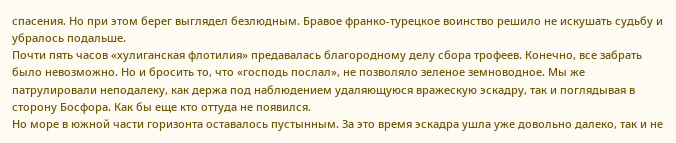спасения. Но при этом берег выглядел безлюдным. Бравое франко-турецкое воинство решило не искушать судьбу и убралось подальше.
Почти пять часов «хулиганская флотилия» предавалась благородному делу сбора трофеев. Конечно, все забрать было невозможно. Но и бросить то, что «господь послал», не позволяло зеленое земноводное. Мы же патрулировали неподалеку, как держа под наблюдением удаляющуюся вражескую эскадру, так и поглядывая в сторону Босфора. Как бы еще кто оттуда не появился.
Но море в южной части горизонта оставалось пустынным. За это время эскадра ушла уже довольно далеко, так и не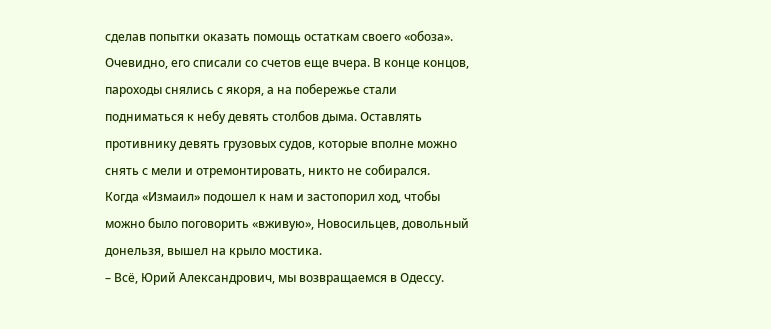сделав попытки оказать помощь остаткам своего «обоза». Очевидно, его списали со счетов еще вчера. В конце концов, пароходы снялись с якоря, а на побережье стали подниматься к небу девять столбов дыма. Оставлять противнику девять грузовых судов, которые вполне можно снять с мели и отремонтировать, никто не собирался.
Когда «Измаил» подошел к нам и застопорил ход, чтобы можно было поговорить «вживую», Новосильцев, довольный донельзя, вышел на крыло мостика.
– Всё, Юрий Александрович, мы возвращаемся в Одессу.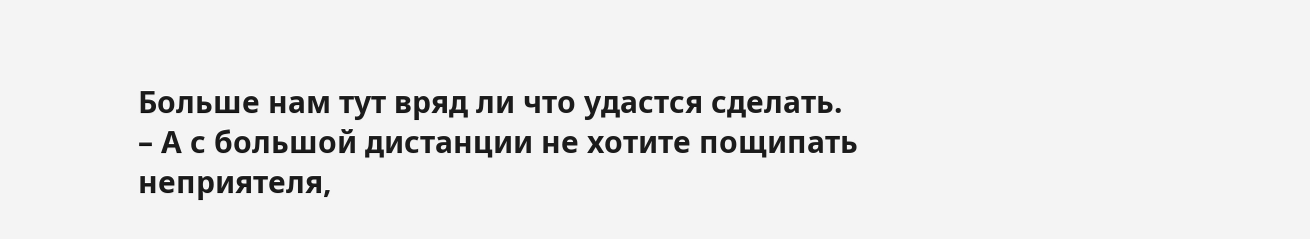Больше нам тут вряд ли что удастся сделать.
– А с большой дистанции не хотите пощипать неприятеля,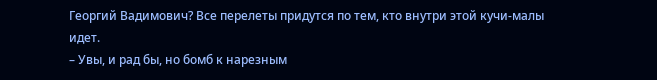Георгий Вадимович? Все перелеты придутся по тем, кто внутри этой кучи-малы идет.
– Увы, и рад бы, но бомб к нарезным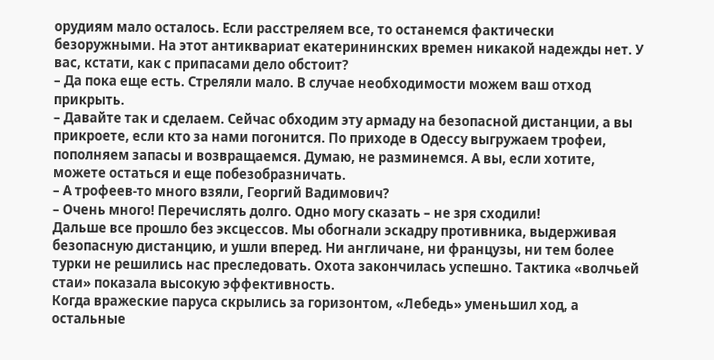орудиям мало осталось. Если расстреляем все, то останемся фактически безоружными. На этот антиквариат екатерининских времен никакой надежды нет. У вас, кстати, как с припасами дело обстоит?
– Да пока еще есть. Стреляли мало. В случае необходимости можем ваш отход прикрыть.
– Давайте так и сделаем. Сейчас обходим эту армаду на безопасной дистанции, а вы прикроете, если кто за нами погонится. По приходе в Одессу выгружаем трофеи, пополняем запасы и возвращаемся. Думаю, не разминемся. А вы, если хотите, можете остаться и еще побезобразничать.
– А трофеев-то много взяли, Георгий Вадимович?
– Очень много! Перечислять долго. Одно могу сказать – не зря сходили!
Дальше все прошло без эксцессов. Мы обогнали эскадру противника, выдерживая безопасную дистанцию, и ушли вперед. Ни англичане, ни французы, ни тем более турки не решились нас преследовать. Охота закончилась успешно. Тактика «волчьей стаи» показала высокую эффективность.
Когда вражеские паруса скрылись за горизонтом, «Лебедь» уменьшил ход, а остальные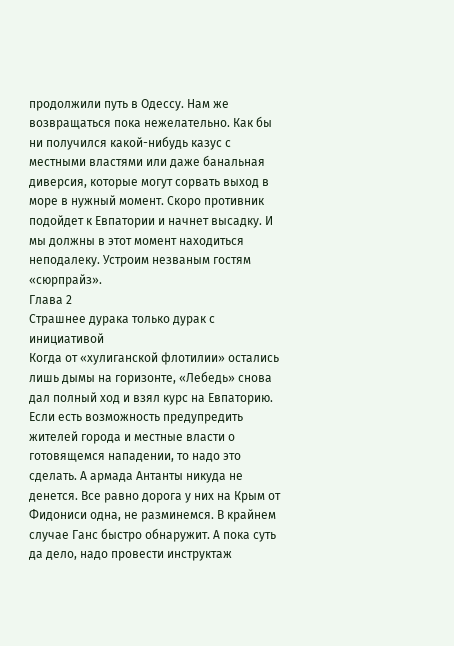продолжили путь в Одессу. Нам же возвращаться пока нежелательно. Как бы ни получился какой-нибудь казус с местными властями или даже банальная диверсия, которые могут сорвать выход в море в нужный момент. Скоро противник подойдет к Евпатории и начнет высадку. И мы должны в этот момент находиться неподалеку. Устроим незваным гостям «сюрпрайз».
Глава 2
Страшнее дурака только дурак с инициативой
Когда от «хулиганской флотилии» остались лишь дымы на горизонте, «Лебедь» снова дал полный ход и взял курс на Евпаторию. Если есть возможность предупредить жителей города и местные власти о готовящемся нападении, то надо это сделать. А армада Антанты никуда не денется. Все равно дорога у них на Крым от Фидониси одна, не разминемся. В крайнем случае Ганс быстро обнаружит. А пока суть да дело, надо провести инструктаж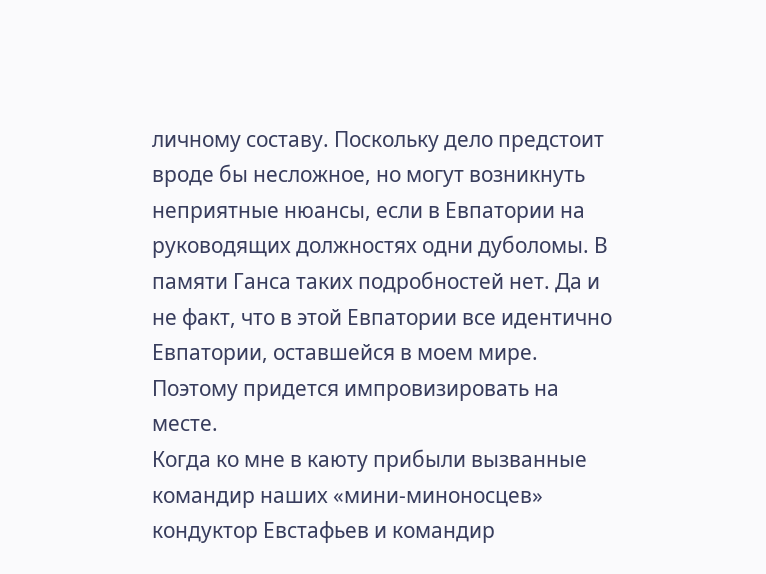личному составу. Поскольку дело предстоит вроде бы несложное, но могут возникнуть неприятные нюансы, если в Евпатории на руководящих должностях одни дуболомы. В памяти Ганса таких подробностей нет. Да и не факт, что в этой Евпатории все идентично Евпатории, оставшейся в моем мире. Поэтому придется импровизировать на месте.
Когда ко мне в каюту прибыли вызванные командир наших «мини-миноносцев» кондуктор Евстафьев и командир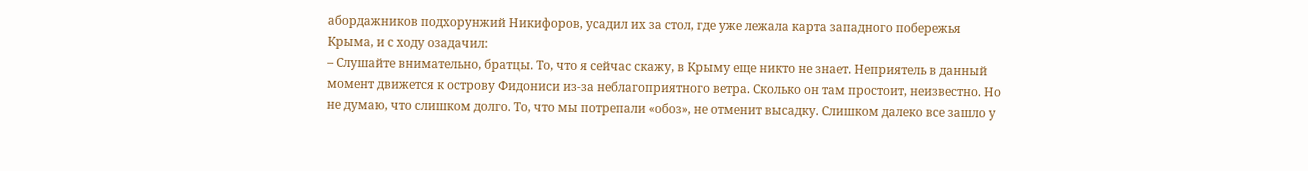абордажников подхорунжий Никифоров, усадил их за стол, где уже лежала карта западного побережья Крыма, и с ходу озадачил:
– Слушайте внимательно, братцы. То, что я сейчас скажу, в Крыму еще никто не знает. Неприятель в данный момент движется к острову Фидониси из-за неблагоприятного ветра. Сколько он там простоит, неизвестно. Но не думаю, что слишком долго. То, что мы потрепали «обоз», не отменит высадку. Слишком далеко все зашло у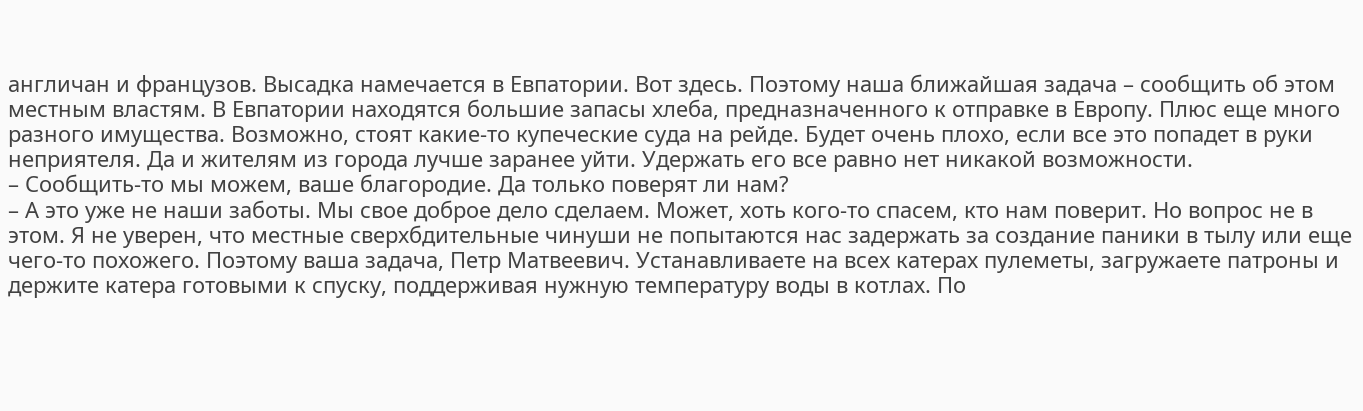англичан и французов. Высадка намечается в Евпатории. Вот здесь. Поэтому наша ближайшая задача – сообщить об этом местным властям. В Евпатории находятся большие запасы хлеба, предназначенного к отправке в Европу. Плюс еще много разного имущества. Возможно, стоят какие-то купеческие суда на рейде. Будет очень плохо, если все это попадет в руки неприятеля. Да и жителям из города лучше заранее уйти. Удержать его все равно нет никакой возможности.
– Сообщить-то мы можем, ваше благородие. Да только поверят ли нам?
– А это уже не наши заботы. Мы свое доброе дело сделаем. Может, хоть кого-то спасем, кто нам поверит. Но вопрос не в этом. Я не уверен, что местные сверхбдительные чинуши не попытаются нас задержать за создание паники в тылу или еще чего-то похожего. Поэтому ваша задача, Петр Матвеевич. Устанавливаете на всех катерах пулеметы, загружаете патроны и держите катера готовыми к спуску, поддерживая нужную температуру воды в котлах. По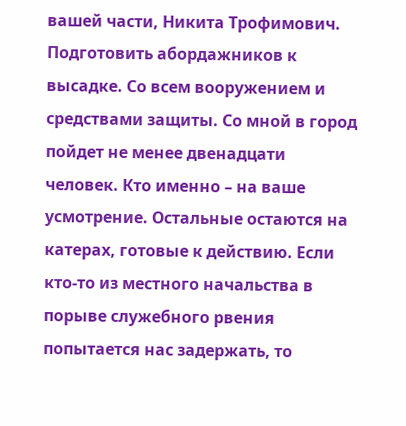вашей части, Никита Трофимович. Подготовить абордажников к высадке. Со всем вооружением и средствами защиты. Со мной в город пойдет не менее двенадцати человек. Кто именно – на ваше усмотрение. Остальные остаются на катерах, готовые к действию. Если кто-то из местного начальства в порыве служебного рвения попытается нас задержать, то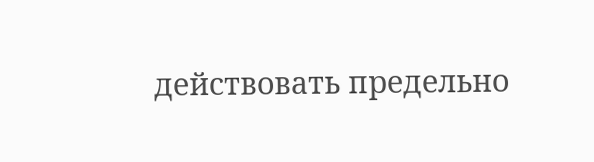действовать предельно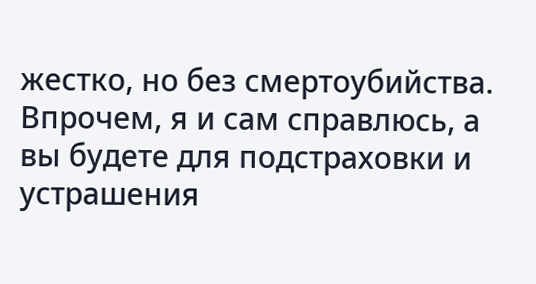жестко, но без смертоубийства. Впрочем, я и сам справлюсь, а вы будете для подстраховки и устрашения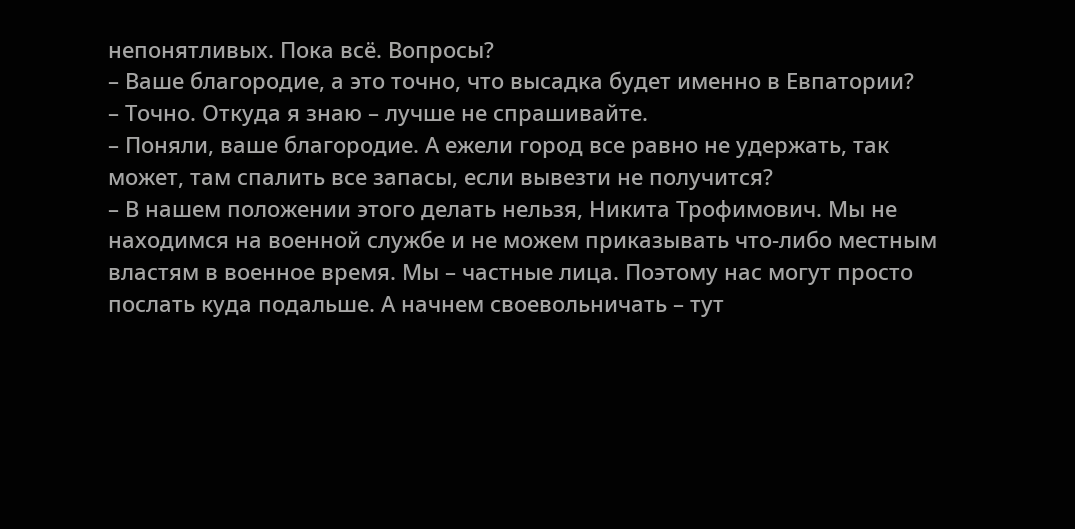непонятливых. Пока всё. Вопросы?
– Ваше благородие, а это точно, что высадка будет именно в Евпатории?
– Точно. Откуда я знаю – лучше не спрашивайте.
– Поняли, ваше благородие. А ежели город все равно не удержать, так может, там спалить все запасы, если вывезти не получится?
– В нашем положении этого делать нельзя, Никита Трофимович. Мы не находимся на военной службе и не можем приказывать что-либо местным властям в военное время. Мы – частные лица. Поэтому нас могут просто послать куда подальше. А начнем своевольничать – тут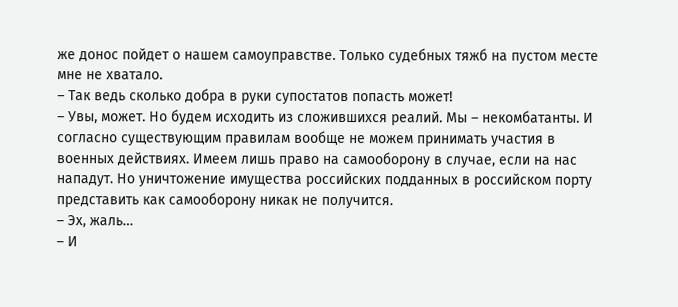же донос пойдет о нашем самоуправстве. Только судебных тяжб на пустом месте мне не хватало.
– Так ведь сколько добра в руки супостатов попасть может!
– Увы, может. Но будем исходить из сложившихся реалий. Мы – некомбатанты. И согласно существующим правилам вообще не можем принимать участия в военных действиях. Имеем лишь право на самооборону в случае, если на нас нападут. Но уничтожение имущества российских подданных в российском порту представить как самооборону никак не получится.
– Эх, жаль…
– И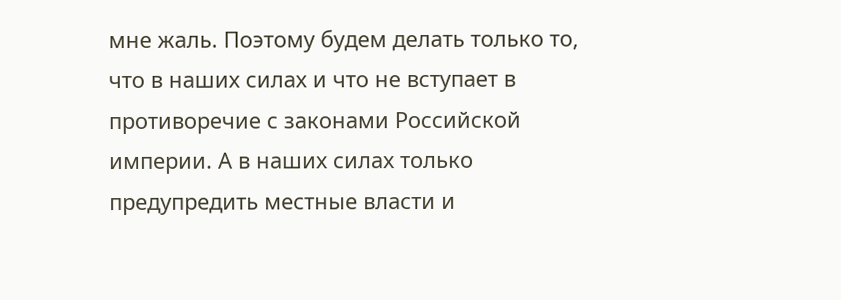мне жаль. Поэтому будем делать только то, что в наших силах и что не вступает в противоречие с законами Российской империи. А в наших силах только предупредить местные власти и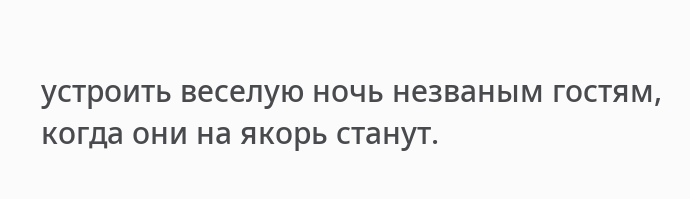устроить веселую ночь незваным гостям, когда они на якорь станут.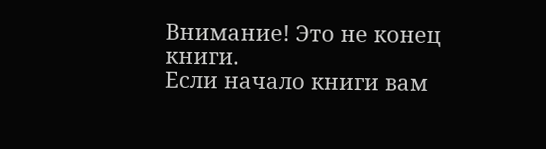Внимание! Это не конец книги.
Если начало книги вам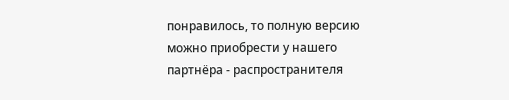понравилось, то полную версию можно приобрести у нашего партнёра - распространителя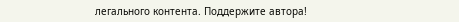легального контента. Поддержите автора!